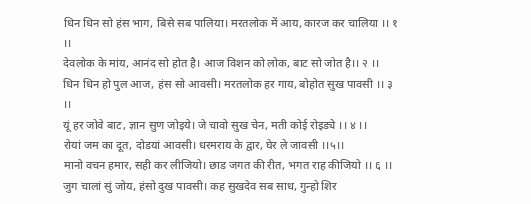धिन धिन सो हंस भाग, बिसे सब पालिया। मरतलोक में आय, कारज कर चालिया ।। १ ।।
देवलोक के मांय, आनंद सो होत है। आज विशन को लोक, बाट सो जोत है।। २ ।।
धिन धिन हो पुल आज, हंस सो आवसी। मरतलोक हर गाय, बोहोत सुख पावसी ।। ३ ।।
यूं हर जोवे बाट, ज्ञान सुण जोइये। जे चावो सुख चेन, मती कोई रोइड्ये ।। ४ ।।
रोयां जम का दूत, दोडयां आवसी। धरमराय के द्वार, घेर ले जावसी ।।५।।
मानो वचन हमार, सही कर लीजियो। छाड जगत की रीत, भगत राह कीजियो ।। ६ ।।
जुग चालां सुं जोय, हंसो दुख पावसी। कह सुखदेव सब साध, गुन्हो शिर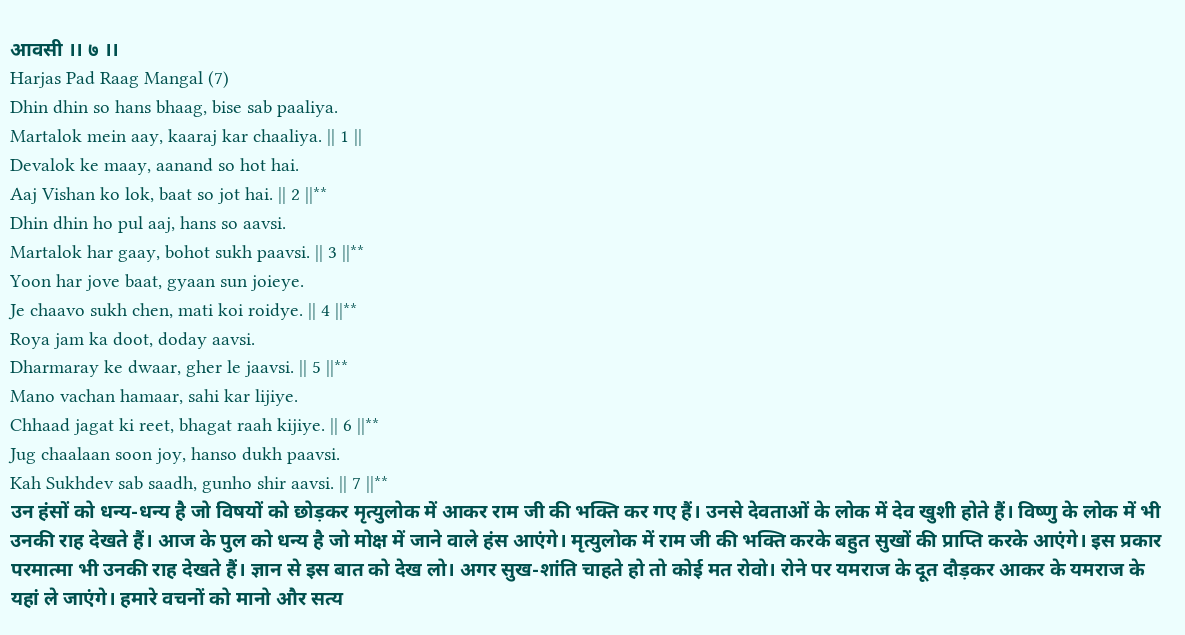आवसी ।। ७ ।।
Harjas Pad Raag Mangal (7)
Dhin dhin so hans bhaag, bise sab paaliya.
Martalok mein aay, kaaraj kar chaaliya. || 1 ||
Devalok ke maay, aanand so hot hai.
Aaj Vishan ko lok, baat so jot hai. || 2 ||**
Dhin dhin ho pul aaj, hans so aavsi.
Martalok har gaay, bohot sukh paavsi. || 3 ||**
Yoon har jove baat, gyaan sun joieye.
Je chaavo sukh chen, mati koi roidye. || 4 ||**
Roya jam ka doot, doday aavsi.
Dharmaray ke dwaar, gher le jaavsi. || 5 ||**
Mano vachan hamaar, sahi kar lijiye.
Chhaad jagat ki reet, bhagat raah kijiye. || 6 ||**
Jug chaalaan soon joy, hanso dukh paavsi.
Kah Sukhdev sab saadh, gunho shir aavsi. || 7 ||**
उन हंसों को धन्य-धन्य है जो विषयों को छोड़कर मृत्युलोक में आकर राम जी की भक्ति कर गए हैं। उनसे देवताओं के लोक में देव खुशी होते हैं। विष्णु के लोक में भी उनकी राह देखते हैं। आज के पुल को धन्य है जो मोक्ष में जाने वाले हंस आएंगे। मृत्युलोक में राम जी की भक्ति करके बहुत सुखों की प्राप्ति करके आएंगे। इस प्रकार परमात्मा भी उनकी राह देखते हैं। ज्ञान से इस बात को देख लो। अगर सुख-शांति चाहते हो तो कोई मत रोवो। रोने पर यमराज के दूत दौड़कर आकर के यमराज के यहां ले जाएंगे। हमारे वचनों को मानो और सत्य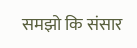समझो कि संसार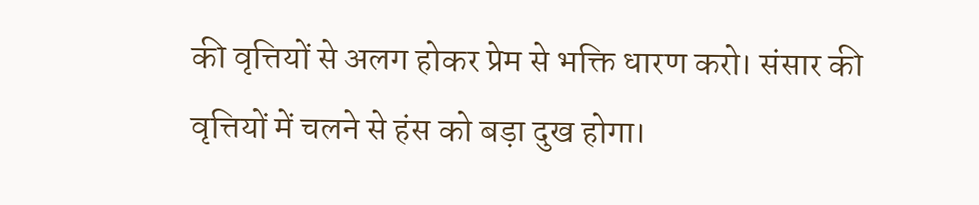की वृत्तियों से अलग होकर प्रेम से भक्ति धारण करो। संसार की वृत्तियों में चलने से हंस को बड़ा दुख होगा।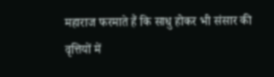महाराज फरमाते हैं कि साधु होकर भी संसार की वृत्तियों में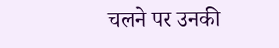चलने पर उनकी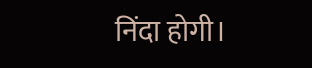निंदा होगी।